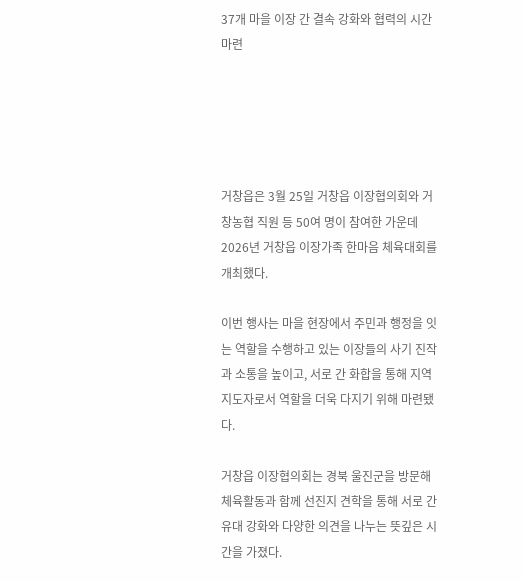37개 마을 이장 간 결속 강화와 협력의 시간 마련





거창읍은 3월 25일 거창읍 이장협의회와 거창농협 직원 등 50여 명이 참여한 가운데 2026년 거창읍 이장가족 한마음 체육대회를 개최했다.

이번 행사는 마을 현장에서 주민과 행정을 잇는 역할을 수행하고 있는 이장들의 사기 진작과 소통을 높이고, 서로 간 화합을 통해 지역 지도자로서 역할을 더욱 다지기 위해 마련됐다.

거창읍 이장협의회는 경북 울진군을 방문해 체육활동과 함께 선진지 견학을 통해 서로 간 유대 강화와 다양한 의견을 나누는 뜻깊은 시간을 가졌다.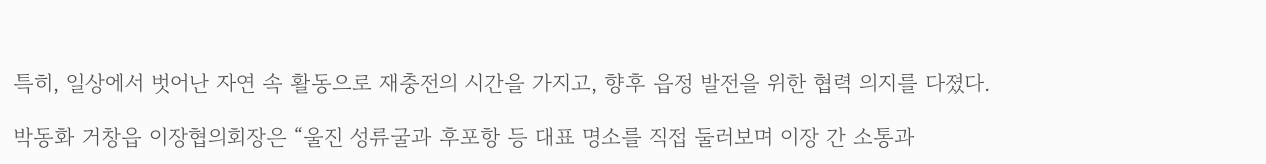특히, 일상에서 벗어난 자연 속 활동으로 재충전의 시간을 가지고, 향후 읍정 발전을 위한 협력 의지를 다졌다.

박동화 거창읍 이장협의회장은 “울진 성류굴과 후포항 등 대표 명소를 직접 둘러보며 이장 간 소통과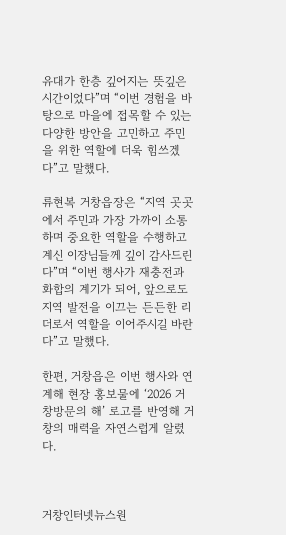유대가 한층 깊어지는 뜻깊은 시간이었다”며 “이번 경험을 바탕으로 마을에 접목할 수 있는 다양한 방안을 고민하고 주민을 위한 역할에 더욱 힘쓰겠다”고 말했다.

류현복 거창읍장은 “지역 곳곳에서 주민과 가장 가까이 소통하며 중요한 역할을 수행하고 계신 이장님들께 깊이 감사드린다”며 “이번 행사가 재충전과 화합의 계기가 되어, 앞으로도 지역 발전을 이끄는 든든한 리더로서 역할을 이어주시길 바란다”고 말했다.

한편, 거창읍은 이번 행사와 연계해 현장 홍보물에 ‘2026 거창방문의 해’ 로고를 반영해 거창의 매력을 자연스럽게 알렸다.



거창인터넷뉴스원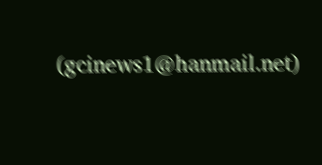(gcinews1@hanmail.net)